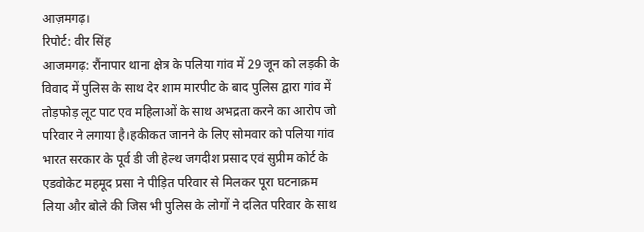आज़मगढ़।
रिपोर्ट: वीर सिंह
आजमगढ़: रौंनापार थाना क्षेत्र के पलिया गांव में 29 जून को लड़की के विवाद में पुलिस के साथ देर शाम मारपीट के बाद पुलिस द्वारा गांव में तोड़फोड़ लूट पाट एव महिलाओं के साथ अभद्रता करने का आरोप जो परिवार ने लगाया है।हकीकत जानने के लिए सोमवार को पलिया गांव भारत सरकार के पूर्व डी जी हेल्थ जगदीश प्रसाद एवं सुप्रीम कोर्ट के एडवोकेट महमूद प्रसा ने पीड़ित परिवार से मिलकर पूरा घटनाक्रम लिया और बोले की जिस भी पुलिस के लोगों ने दलित परिवार के साथ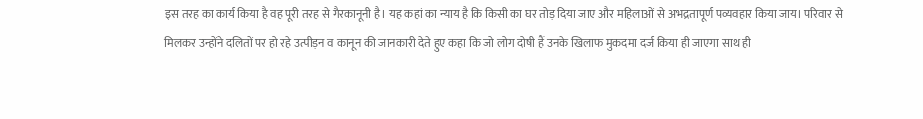इस तरह का कार्य किया है वह पूरी तरह से गैरकानूनी है। यह कहां का न्याय है कि किसी का घर तोड़ दिया जाए और महिलाओं से अभद्रतापूर्ण पव्यवहार किया जाय। परिवार से मिलकर उन्होंने दलितों पर हो रहे उत्पीड़न व कानून की जानकारी देते हुए कहा कि जो लोग दोषी हैं उनके खिलाफ मुकदमा दर्ज किया ही जाएगा साथ ही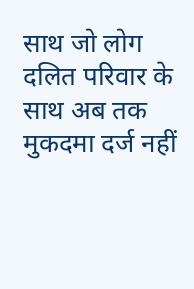साथ जो लोग दलित परिवार के साथ अब तक मुकदमा दर्ज नहीं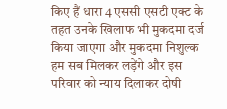किए हैं धारा 4 एससी एसटी एक्ट के तहत उनके खिलाफ भी मुकदमा दर्ज किया जाएगा और मुकदमा निशुल्क हम सब मिलकर लड़ेंगे और इस परिवार को न्याय दिलाकर दोषी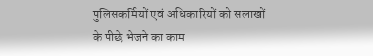पुलिसकर्मियों एवं अधिकारियों को सलाखों के पीछे भेजने का काम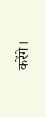करेंगे।